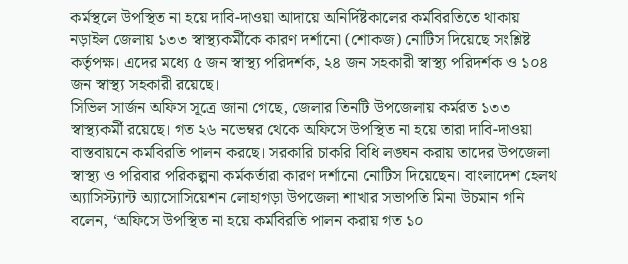কর্মস্থলে উপস্থিত না হয়ে দাবি-দাওয়া আদায়ে অনির্দিষ্টকালের কর্মবিরতিতে থাকায় নড়াইল জেলায় ১৩৩ স্বাস্থ্যকর্মীকে কারণ দর্শানো (শোকজ) নোটিস দিয়েছে সংশ্লিষ্ট কর্তৃপক্ষ। এদের মধ্যে ৫ জন স্বাস্থ্য পরিদর্শক, ২৪ জন সহকারী স্বাস্থ্য পরিদর্শক ও ১০৪ জন স্বাস্থ্য সহকারী রয়েছে।
সিভিল সার্জন অফিস সূত্রে জানা গেছে, জেলার তিনটি উপজেলায় কর্মরত ১৩৩ স্বাস্থ্যকর্মী রয়েছে। গত ২৬ নভেম্বর থেকে অফিসে উপস্থিত না হয়ে তারা দাবি-দাওয়া বাস্তবায়নে কর্মবিরতি পালন করছে। সরকারি চাকরি বিধি লঙ্ঘন করায় তাদের উপজেলা স্বাস্থ্য ও পরিবার পরিকল্পনা কর্মকর্তারা কারণ দর্শানো নোটিস দিয়েছেন। বাংলাদেশ হেলথ অ্যাসিস্ট্যান্ট অ্যাসোসিয়েশন লোহাগড়া উপজেলা শাখার সভাপতি মিনা উচমান গনি বলেন, ‘অফিসে উপস্থিত না হয়ে কর্মবিরতি পালন করায় গত ১০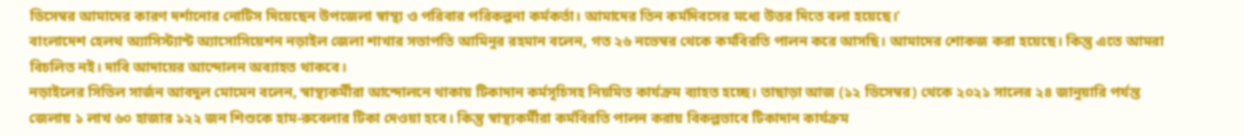ডিসেম্বর আমাদের কারণ দর্শানোর নোটিস দিয়েছেন উপজেলা স্বাস্থ্য ও পরিবার পরিকল্পনা কর্মকর্তা। আমাদের তিন কর্মদিবসের মধ্যে উত্তর দিতে বলা হয়েছে।’
বাংলাদেশ হেলথ অ্যাসিস্ট্যান্ট অ্যাসোসিয়েশন নড়াইল জেলা শাখার সভাপতি আমিনুর রহমান বলেন, গত ২৬ নভেম্বর থেকে কর্মবিরতি পালন করে আসছি। আমাদের শোকজ করা হয়েছে। কিন্তু এতে আমরা বিচলিত নই। দাবি আদায়ের আন্দোলন অব্যাহত থাকবে।
নড়াইলের সিভিল সার্জন আবদুল মোমেন বলেন, স্বাস্থ্যকর্মীরা আন্দোলনে থাকায় টিকাদান কর্মসূচিসহ নিয়মিত কার্যক্রম ব্যাহত হচ্ছে। তাছাড়া আজ (১২ ডিসেম্বর) থেকে ২০২১ সালের ২৪ জানুয়ারি পর্যন্ত জেলায় ১ লাখ ৬০ হাজার ১২২ জন শিশুকে হাম-রুবেলার টিকা দেওয়া হবে। কিন্তু স্বাস্থ্যকর্মীরা কর্মবিরতি পালন করায় বিকল্পভাবে টিকাদান কার্যক্রম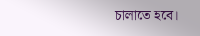চালাতে হবে।